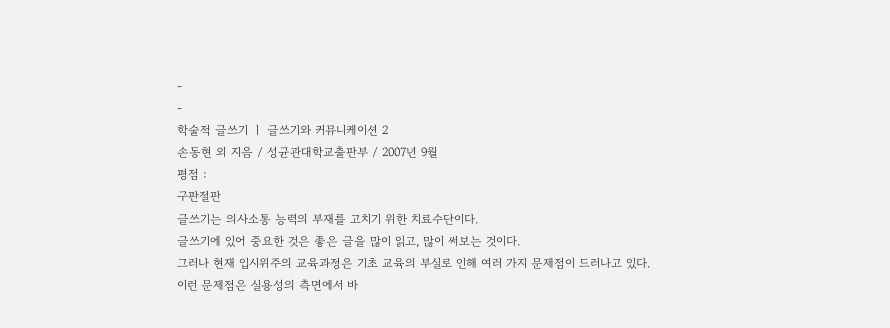-
-
학술적 글쓰기 ㅣ 글쓰기와 커뮤니케이션 2
손동현 외 지음 / 성균관대학교출판부 / 2007년 9월
평점 :
구판절판
글쓰기는 의사소통 능력의 부재를 고치기 위한 치료수단이다.
글쓰기에 있어 중요한 것은 좋은 글을 많이 읽고, 많이 써보는 것이다.
그러나 현재 입시위주의 교육과정은 기초 교육의 부실로 인해 여러 가지 문제점이 드러나고 있다.
이런 문제점은 실용성의 측면에서 바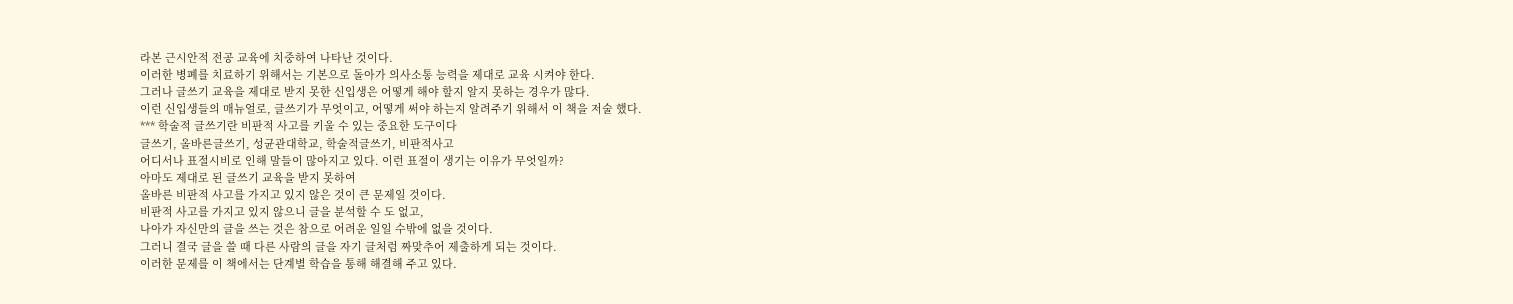라본 근시안적 전공 교육에 치중하여 나타난 것이다.
이러한 병폐를 치료하기 위해서는 기본으로 돌아가 의사소통 능력을 제대로 교육 시켜야 한다.
그러나 글쓰기 교육을 제대로 받지 못한 신입생은 어떻게 해야 할지 알지 못하는 경우가 많다.
이런 신입생들의 매뉴얼로, 글쓰기가 무엇이고, 어떻게 써야 하는지 알려주기 위해서 이 책을 저술 했다.
*** 학술적 글쓰기란 비판적 사고를 키울 수 있는 중요한 도구이다
글쓰기, 올바른글쓰기, 성균관대학교, 학술적글쓰기, 비판적사고
어디서나 표절시비로 인해 말들이 많아지고 있다. 이런 표절이 생기는 이유가 무엇일까?
아마도 제대로 된 글쓰기 교육을 받지 못하여
올바른 비판적 사고를 가지고 있지 않은 것이 큰 문제일 것이다.
비판적 사고를 가지고 있지 않으니 글을 분석할 수 도 없고,
나아가 자신만의 글을 쓰는 것은 참으로 어려운 일일 수밖에 없을 것이다.
그러니 결국 글을 쓸 때 다른 사람의 글을 자기 글처럼 짜맞추어 제출하게 되는 것이다.
이러한 문제를 이 책에서는 단계별 학습을 통해 해결해 주고 있다.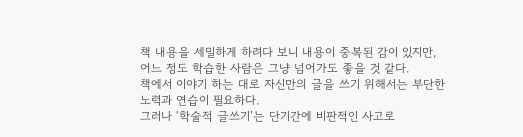책 내용을 세밀하게 하려다 보니 내용이 중복된 감이 있지만,
어느 정도 학습한 사람은 그냥 넘어가도 좋을 것 같다.
책에서 이야기 하는 대로 자신만의 글을 쓰기 위해서는 부단한 노력과 연습이 필요하다.
그러나 ‘학술적 글쓰기’는 단기간에 비판적인 사고로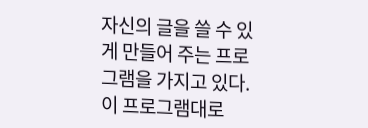자신의 글을 쓸 수 있게 만들어 주는 프로그램을 가지고 있다.
이 프로그램대로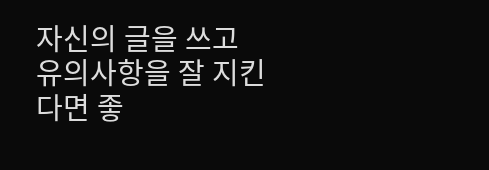자신의 글을 쓰고 유의사항을 잘 지킨다면 좋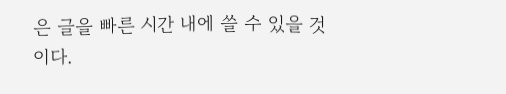은 글을 빠른 시간 내에 쓸 수 있을 것이다.